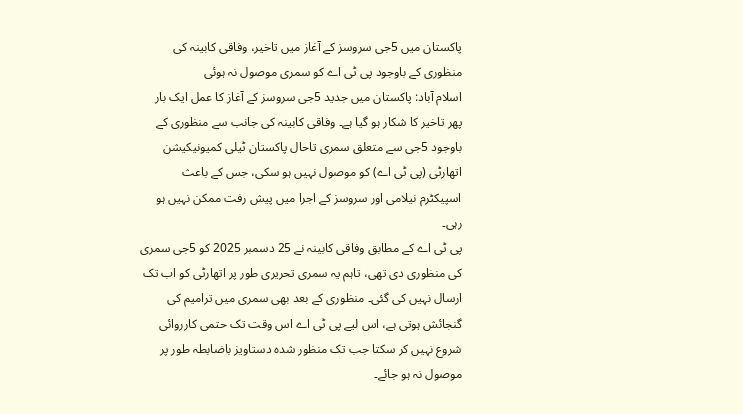پاکستان میں 5جی سروسز کے آغاز میں تاخیر، وفاقی کابینہ کی منظوری کے باوجود پی ٹی اے کو سمری موصول نہ ہوئی
اسلام آباد: پاکستان میں جدید 5جی سروسز کے آغاز کا عمل ایک بار پھر تاخیر کا شکار ہو گیا ہے۔ وفاقی کابینہ کی جانب سے منظوری کے باوجود 5جی سے متعلق سمری تاحال پاکستان ٹیلی کمیونیکیشن اتھارٹی (پی ٹی اے) کو موصول نہیں ہو سکی، جس کے باعث اسپیکٹرم نیلامی اور سروسز کے اجرا میں پیش رفت ممکن نہیں ہو رہی۔
پی ٹی اے کے مطابق وفاقی کابینہ نے 25 دسمبر 2025 کو 5جی سمری کی منظوری دی تھی، تاہم یہ سمری تحریری طور پر اتھارٹی کو اب تک ارسال نہیں کی گئی۔ منظوری کے بعد بھی سمری میں ترامیم کی گنجائش ہوتی ہے، اس لیے پی ٹی اے اس وقت تک حتمی کارروائی شروع نہیں کر سکتا جب تک منظور شدہ دستاویز باضابطہ طور پر موصول نہ ہو جائے۔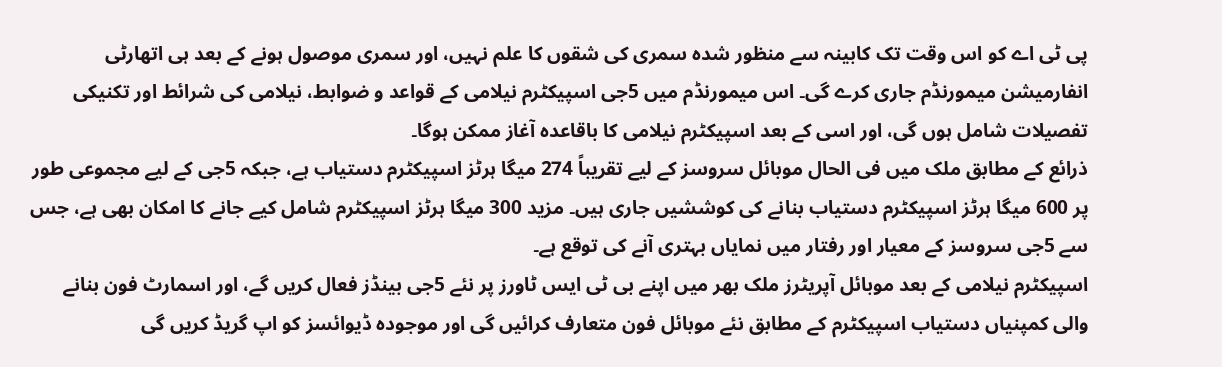پی ٹی اے کو اس وقت تک کابینہ سے منظور شدہ سمری کی شقوں کا علم نہیں، اور سمری موصول ہونے کے بعد ہی اتھارٹی انفارمیشن میمورنڈم جاری کرے گی۔ اس میمورنڈم میں 5جی اسپیکٹرم نیلامی کے قواعد و ضوابط، نیلامی کی شرائط اور تکنیکی تفصیلات شامل ہوں گی، اور اسی کے بعد اسپیکٹرم نیلامی کا باقاعدہ آغاز ممکن ہوگا۔
ذرائع کے مطابق ملک میں فی الحال موبائل سروسز کے لیے تقریباً 274 میگا ہرٹز اسپیکٹرم دستیاب ہے، جبکہ 5جی کے لیے مجموعی طور پر 600 میگا ہرٹز اسپیکٹرم دستیاب بنانے کی کوششیں جاری ہیں۔ مزید 300 میگا ہرٹز اسپیکٹرم شامل کیے جانے کا امکان بھی ہے، جس سے 5جی سروسز کے معیار اور رفتار میں نمایاں بہتری آنے کی توقع ہے۔
اسپیکٹرم نیلامی کے بعد موبائل آپریٹرز ملک بھر میں اپنے بی ٹی ایس ٹاورز پر نئے 5جی بینڈز فعال کریں گے، اور اسمارٹ فون بنانے والی کمپنیاں دستیاب اسپیکٹرم کے مطابق نئے موبائل فون متعارف کرائیں گی اور موجودہ ڈیوائسز کو اپ گریڈ کریں گی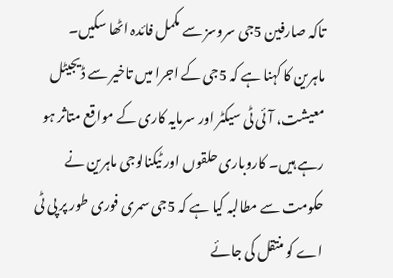تاکہ صارفین 5جی سروسز سے مکمل فائدہ اٹھا سکیں۔
ماہرین کا کہنا ہے کہ 5جی کے اجرا میں تاخیر سے ڈیجیٹل معیشت، آئی ٹی سیکٹر اور سرمایہ کاری کے مواقع متاثر ہو رہے ہیں۔ کاروباری حلقوں اور ٹیکنالوجی ماہرین نے حکومت سے مطالبہ کیا ہے کہ 5جی سمری فوری طور پر پی ٹی اے کو منتقل کی جائے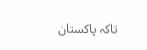تاکہ پاکستان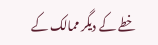خطے کے دیگر ممالک کے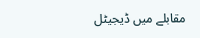مقابلے میں ڈیجیٹل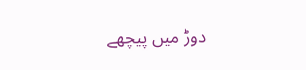دوڑ میں پیچھے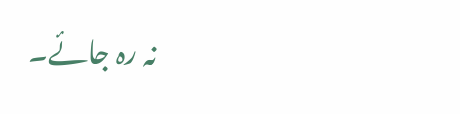نہ رہ جائے۔